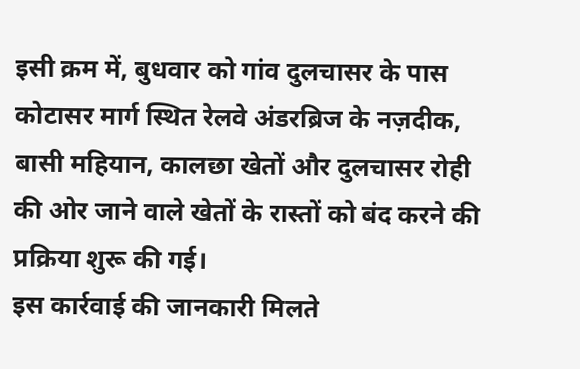इसी क्रम में, बुधवार को गांव दुलचासर के पास कोटासर मार्ग स्थित रेलवे अंडरब्रिज के नज़दीक, बासी महियान, कालछा खेतों और दुलचासर रोही की ओर जाने वाले खेतों के रास्तों को बंद करने की प्रक्रिया शुरू की गई।
इस कार्रवाई की जानकारी मिलते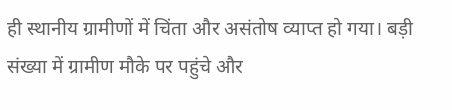ही स्थानीय ग्रामीणों में चिंता और असंतोष व्याप्त हो गया। बड़ी संख्या में ग्रामीण मौके पर पहुंचे और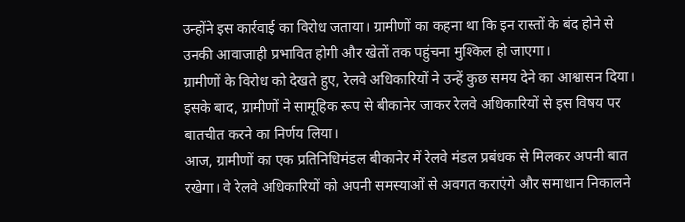उन्होंने इस कार्रवाई का विरोध जताया। ग्रामीणों का कहना था कि इन रास्तों के बंद होने से उनकी आवाजाही प्रभावित होगी और खेतों तक पहुंचना मुश्किल हो जाएगा।
ग्रामीणों के विरोध को देखते हुए, रेलवे अधिकारियों ने उन्हें कुछ समय देने का आश्वासन दिया। इसके बाद, ग्रामीणों ने सामूहिक रूप से बीकानेर जाकर रेलवे अधिकारियों से इस विषय पर बातचीत करने का निर्णय लिया।
आज, ग्रामीणों का एक प्रतिनिधिमंडल बीकानेर में रेलवे मंडल प्रबंधक से मिलकर अपनी बात रखेगा। वे रेलवे अधिकारियों को अपनी समस्याओं से अवगत कराएंगे और समाधान निकालने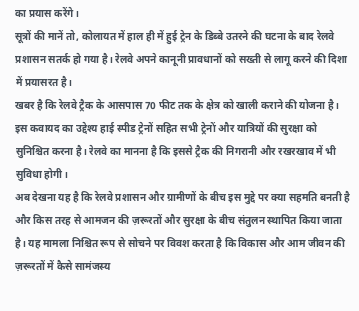का प्रयास करेंगे।
सूत्रों की मानें तो, कोलायत में हाल ही में हुई ट्रेन के डिब्बे उतरने की घटना के बाद रेलवे प्रशासन सतर्क हो गया है। रेलवे अपने कानूनी प्रावधानों को सख्ती से लागू करने की दिशा में प्रयासरत है।
खबर है कि रेलवे ट्रैक के आसपास 70 फीट तक के क्षेत्र को खाली कराने की योजना है। इस कवायद का उद्देश्य हाई स्पीड ट्रेनों सहित सभी ट्रेनों और यात्रियों की सुरक्षा को सुनिश्चित करना है। रेलवे का मानना है कि इससे ट्रैक की निगरानी और रखरखाव में भी सुविधा होगी।
अब देखना यह है कि रेलवे प्रशासन और ग्रामीणों के बीच इस मुद्दे पर क्या सहमति बनती है और किस तरह से आमजन की ज़रूरतों और सुरक्षा के बीच संतुलन स्थापित किया जाता है। यह मामला निश्चित रूप से सोचने पर विवश करता है कि विकास और आम जीवन की ज़रूरतों में कैसे सामंजस्य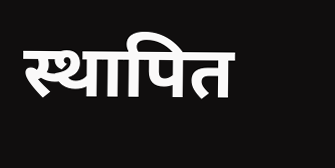स्थापित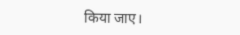किया जाए।